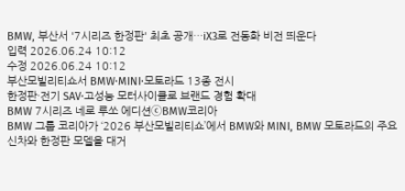BMW, 부산서 '7시리즈 한정판' 최초 공개…iX3로 전동화 비전 띄운다
입력 2026.06.24 10:12
수정 2026.06.24 10:12
부산모빌리티쇼서 BMW·MINI·모토라드 13종 전시
한정판·전기 SAV·고성능 모터사이클로 브랜드 경험 확대
BMW 7시리즈 네로 루쏘 에디션ⓒBMW코리아
BMW 그룹 코리아가 ‘2026 부산모빌리티쇼’에서 BMW와 MINI, BMW 모토라드의 주요 신차와 한정판 모델을 대거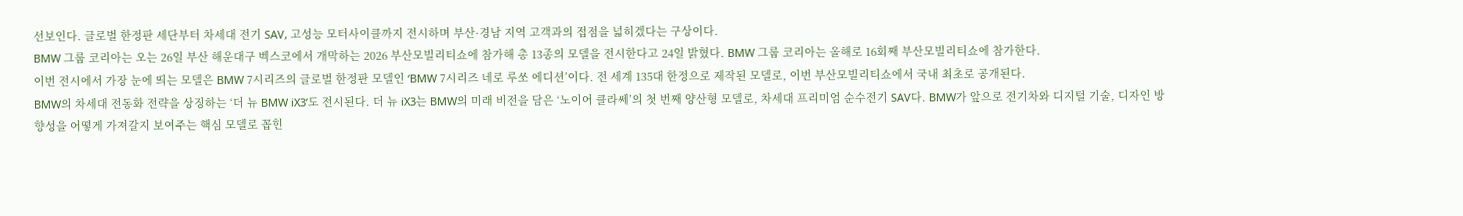선보인다. 글로벌 한정판 세단부터 차세대 전기 SAV, 고성능 모터사이클까지 전시하며 부산·경남 지역 고객과의 접점을 넓히겠다는 구상이다.
BMW 그룹 코리아는 오는 26일 부산 해운대구 벡스코에서 개막하는 2026 부산모빌리티쇼에 참가해 총 13종의 모델을 전시한다고 24일 밝혔다. BMW 그룹 코리아는 올해로 16회째 부산모빌리티쇼에 참가한다.
이번 전시에서 가장 눈에 띄는 모델은 BMW 7시리즈의 글로벌 한정판 모델인 ‘BMW 7시리즈 네로 루쏘 에디션’이다. 전 세계 135대 한정으로 제작된 모델로, 이번 부산모빌리티쇼에서 국내 최초로 공개된다.
BMW의 차세대 전동화 전략을 상징하는 ‘더 뉴 BMW iX3’도 전시된다. 더 뉴 iX3는 BMW의 미래 비전을 담은 ‘노이어 클라쎄’의 첫 번째 양산형 모델로, 차세대 프리미엄 순수전기 SAV다. BMW가 앞으로 전기차와 디지털 기술, 디자인 방향성을 어떻게 가져갈지 보여주는 핵심 모델로 꼽힌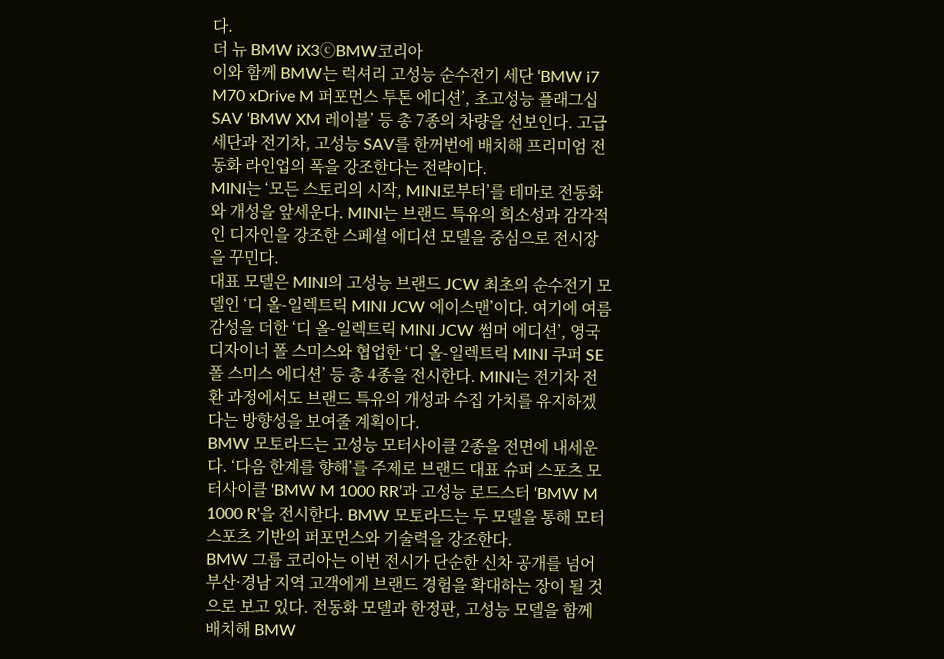다.
더 뉴 BMW iX3ⓒBMW코리아
이와 함께 BMW는 럭셔리 고성능 순수전기 세단 ‘BMW i7 M70 xDrive M 퍼포먼스 투톤 에디션’, 초고성능 플래그십 SAV ‘BMW XM 레이블’ 등 총 7종의 차량을 선보인다. 고급 세단과 전기차, 고성능 SAV를 한꺼번에 배치해 프리미엄 전동화 라인업의 폭을 강조한다는 전략이다.
MINI는 ‘모든 스토리의 시작, MINI로부터’를 테마로 전동화와 개성을 앞세운다. MINI는 브랜드 특유의 희소성과 감각적인 디자인을 강조한 스페셜 에디션 모델을 중심으로 전시장을 꾸민다.
대표 모델은 MINI의 고성능 브랜드 JCW 최초의 순수전기 모델인 ‘디 올-일렉트릭 MINI JCW 에이스맨’이다. 여기에 여름 감성을 더한 ‘디 올-일렉트릭 MINI JCW 썸머 에디션’, 영국 디자이너 폴 스미스와 협업한 ‘디 올-일렉트릭 MINI 쿠퍼 SE 폴 스미스 에디션’ 등 총 4종을 전시한다. MINI는 전기차 전환 과정에서도 브랜드 특유의 개성과 수집 가치를 유지하겠다는 방향성을 보여줄 계획이다.
BMW 모토라드는 고성능 모터사이클 2종을 전면에 내세운다. ‘다음 한계를 향해’를 주제로 브랜드 대표 슈퍼 스포츠 모터사이클 ‘BMW M 1000 RR’과 고성능 로드스터 ‘BMW M 1000 R’을 전시한다. BMW 모토라드는 두 모델을 통해 모터스포츠 기반의 퍼포먼스와 기술력을 강조한다.
BMW 그룹 코리아는 이번 전시가 단순한 신차 공개를 넘어 부산·경남 지역 고객에게 브랜드 경험을 확대하는 장이 될 것으로 보고 있다. 전동화 모델과 한정판, 고성능 모델을 함께 배치해 BMW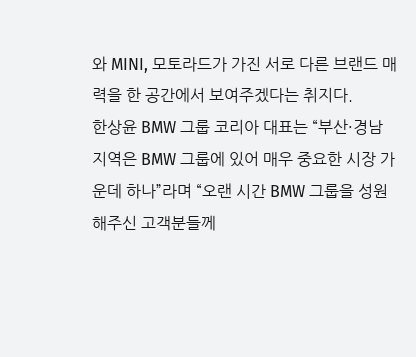와 MINI, 모토라드가 가진 서로 다른 브랜드 매력을 한 공간에서 보여주겠다는 취지다.
한상윤 BMW 그룹 코리아 대표는 “부산·경남 지역은 BMW 그룹에 있어 매우 중요한 시장 가운데 하나”라며 “오랜 시간 BMW 그룹을 성원해주신 고객분들께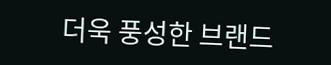더욱 풍성한 브랜드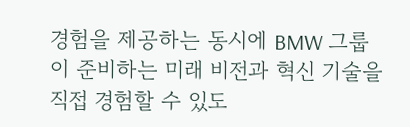경험을 제공하는 동시에 BMW 그룹이 준비하는 미래 비전과 혁신 기술을 직접 경험할 수 있도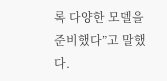록 다양한 모델을 준비했다”고 말했다.